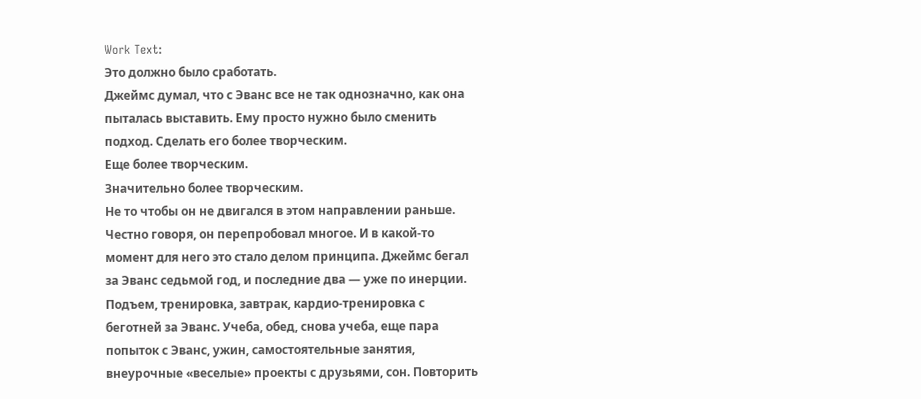Work Text:
Это должно было сработать.
Джеймс думал, что с Эванс все не так однозначно, как она пыталась выставить. Ему просто нужно было сменить подход. Сделать его более творческим.
Еще более творческим.
Значительно более творческим.
Не то чтобы он не двигался в этом направлении раньше. Честно говоря, он перепробовал многое. И в какой-то момент для него это стало делом принципа. Джеймс бегал за Эванс седьмой год, и последние два — уже по инерции. Подъем, тренировка, завтрак, кардио-тренировка с беготней за Эванс. Учеба, обед, снова учеба, еще пара попыток с Эванс, ужин, самостоятельные занятия, внеурочные «веселые» проекты с друзьями, сон. Повторить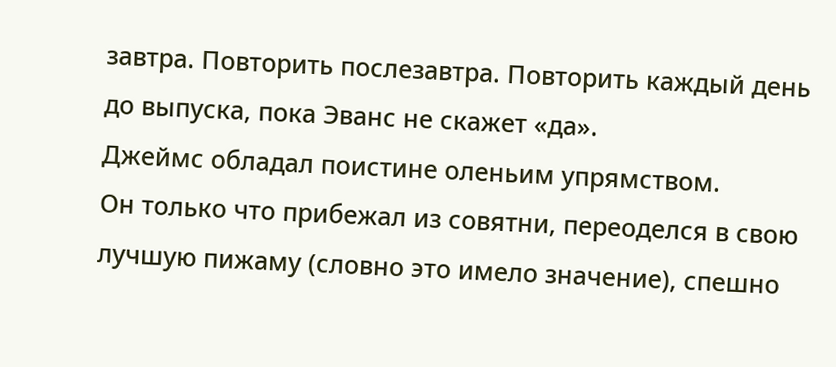завтра. Повторить послезавтра. Повторить каждый день до выпуска, пока Эванс не скажет «да».
Джеймс обладал поистине оленьим упрямством.
Он только что прибежал из совятни, переоделся в свою лучшую пижаму (словно это имело значение), спешно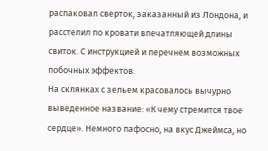распаковал сверток, заказанный из Лондона, и расстелил по кровати впечатляющей длины свиток. С инструкцией и перечнем возможных побочных эффектов.
На склянках с зельем красовалось вычурно выведенное название: «К чему стремится твое сердце». Немного пафосно, на вкус Джеймса, но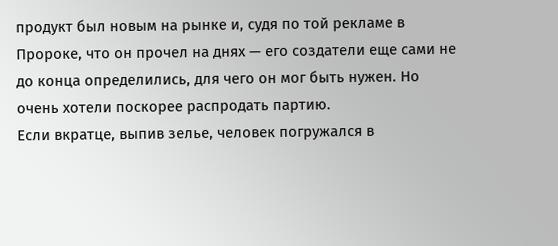продукт был новым на рынке и, судя по той рекламе в Пророке, что он прочел на днях — его создатели еще сами не до конца определились, для чего он мог быть нужен. Но очень хотели поскорее распродать партию.
Если вкратце, выпив зелье, человек погружался в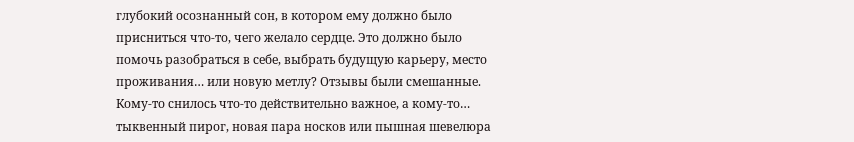глубокий осознанный сон, в котором ему должно было присниться что-то, чего желало сердце. Это должно было помочь разобраться в себе, выбрать будущую карьеру, место проживания… или новую метлу? Отзывы были смешанные. Кому-то снилось что-то действительно важное, а кому-то… тыквенный пирог, новая пара носков или пышная шевелюра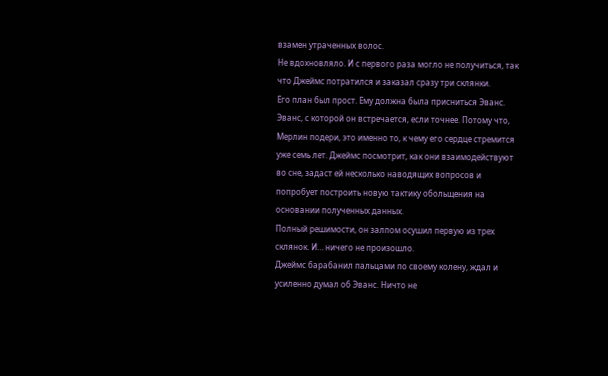взамен утраченных волос.
Не вдохновляло. И с первого раза могло не получиться, так что Джеймс потратился и заказал сразу три склянки.
Его план был прост. Ему должна была присниться Эванс. Эванс, с которой он встречается, если точнее. Потому что, Мерлин подери, это именно то, к чему его сердце стремится уже семь лет. Джеймс посмотрит, как они взаимодействуют во сне, задаст ей несколько наводящих вопросов и попробует построить новую тактику обольщения на основании полученных данных.
Полный решимости, он залпом осушил первую из трех склянок. И… ничего не произошло.
Джеймс барабанил пальцами по своему колену, ждал и усиленно думал об Эванс. Ничто не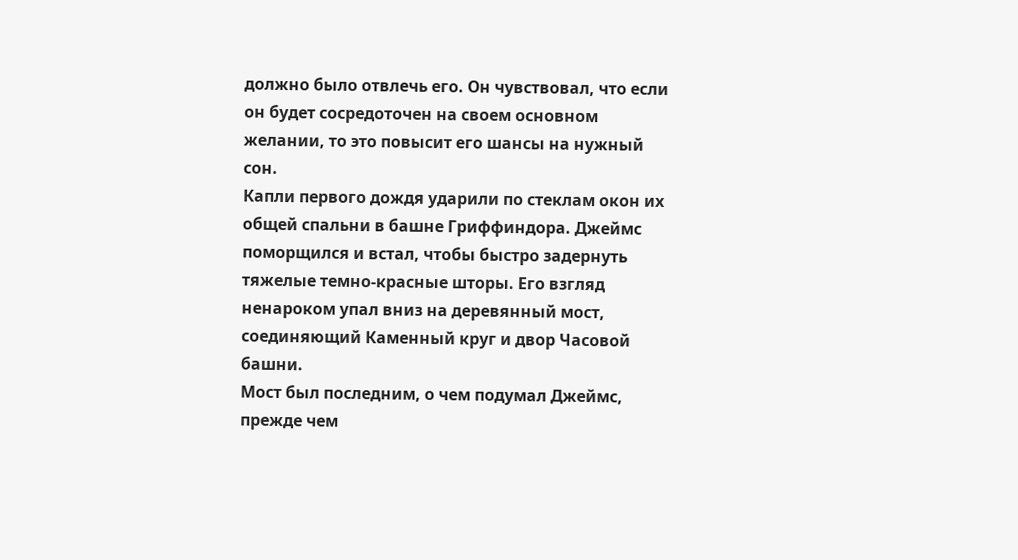должно было отвлечь его. Он чувствовал, что если он будет сосредоточен на своем основном желании, то это повысит его шансы на нужный сон.
Капли первого дождя ударили по стеклам окон их общей спальни в башне Гриффиндора. Джеймс поморщился и встал, чтобы быстро задернуть тяжелые темно-красные шторы. Его взгляд ненароком упал вниз на деревянный мост, соединяющий Каменный круг и двор Часовой башни.
Мост был последним, о чем подумал Джеймс, прежде чем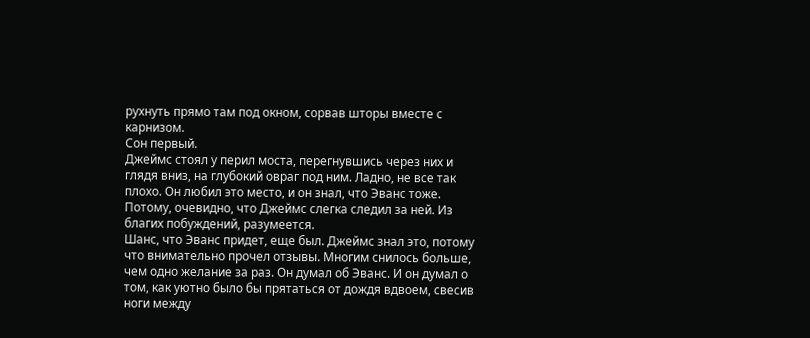рухнуть прямо там под окном, сорвав шторы вместе с карнизом.
Сон первый.
Джеймс стоял у перил моста, перегнувшись через них и глядя вниз, на глубокий овраг под ним. Ладно, не все так плохо. Он любил это место, и он знал, что Эванс тоже. Потому, очевидно, что Джеймс слегка следил за ней. Из благих побуждений, разумеется.
Шанс, что Эванс придет, еще был. Джеймс знал это, потому что внимательно прочел отзывы. Многим снилось больше, чем одно желание за раз. Он думал об Эванс. И он думал о том, как уютно было бы прятаться от дождя вдвоем, свесив ноги между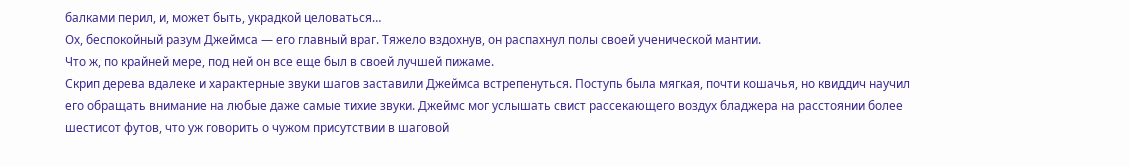балками перил, и, может быть, украдкой целоваться…
Ох, беспокойный разум Джеймса — его главный враг. Тяжело вздохнув, он распахнул полы своей ученической мантии.
Что ж, по крайней мере, под ней он все еще был в своей лучшей пижаме.
Скрип дерева вдалеке и характерные звуки шагов заставили Джеймса встрепенуться. Поступь была мягкая, почти кошачья, но квиддич научил его обращать внимание на любые даже самые тихие звуки. Джеймс мог услышать свист рассекающего воздух бладжера на расстоянии более шестисот футов, что уж говорить о чужом присутствии в шаговой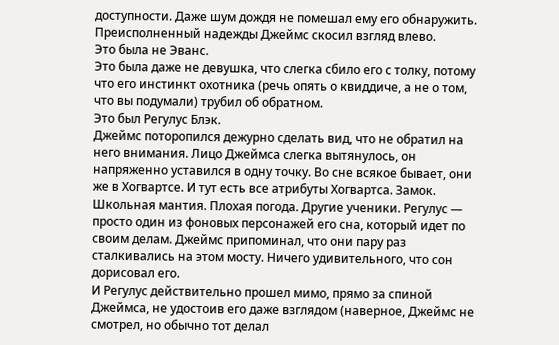доступности. Даже шум дождя не помешал ему его обнаружить.
Преисполненный надежды Джеймс скосил взгляд влево.
Это была не Эванс.
Это была даже не девушка, что слегка сбило его с толку, потому что его инстинкт охотника (речь опять о квиддиче, а не о том, что вы подумали) трубил об обратном.
Это был Регулус Блэк.
Джеймс поторопился дежурно сделать вид, что не обратил на него внимания. Лицо Джеймса слегка вытянулось, он напряженно уставился в одну точку. Во сне всякое бывает, они же в Хогвартсе. И тут есть все атрибуты Хогвартса. Замок. Школьная мантия. Плохая погода. Другие ученики. Регулус — просто один из фоновых персонажей его сна, который идет по своим делам. Джеймс припоминал, что они пару раз сталкивались на этом мосту. Ничего удивительного, что сон дорисовал его.
И Регулус действительно прошел мимо, прямо за спиной Джеймса, не удостоив его даже взглядом (наверное, Джеймс не смотрел, но обычно тот делал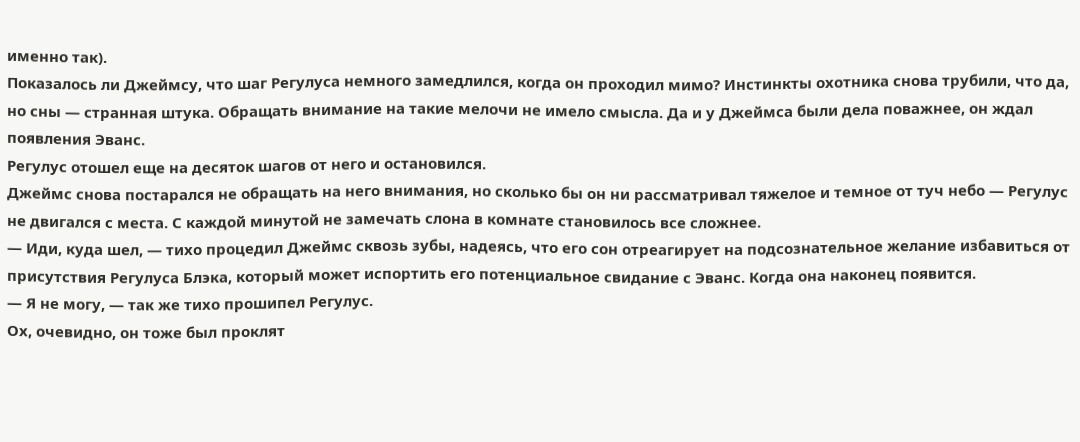именно так).
Показалось ли Джеймсу, что шаг Регулуса немного замедлился, когда он проходил мимо? Инстинкты охотника снова трубили, что да, но сны — странная штука. Обращать внимание на такие мелочи не имело смысла. Да и у Джеймса были дела поважнее, он ждал появления Эванс.
Регулус отошел еще на десяток шагов от него и остановился.
Джеймс снова постарался не обращать на него внимания, но сколько бы он ни рассматривал тяжелое и темное от туч небо — Регулус не двигался с места. С каждой минутой не замечать слона в комнате становилось все сложнее.
— Иди, куда шел, — тихо процедил Джеймс сквозь зубы, надеясь, что его сон отреагирует на подсознательное желание избавиться от присутствия Регулуса Блэка, который может испортить его потенциальное свидание с Эванс. Когда она наконец появится.
— Я не могу, — так же тихо прошипел Регулус.
Ох, очевидно, он тоже был проклят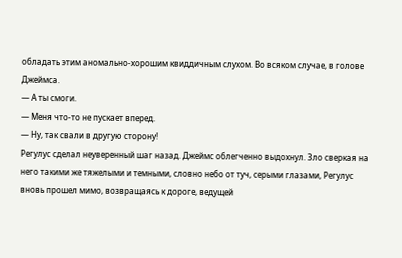обладать этим аномально-хорошим квиддичным слухом. Во всяком случае, в голове Джеймса.
— А ты смоги.
— Меня что-то не пускает вперед.
— Ну, так свали в другую сторону!
Регулус сделал неуверенный шаг назад. Джеймс облегченно выдохнул. Зло сверкая на него такими же тяжелыми и темными, словно небо от туч, серыми глазами, Регулус вновь прошел мимо, возвращаясь к дороге, ведущей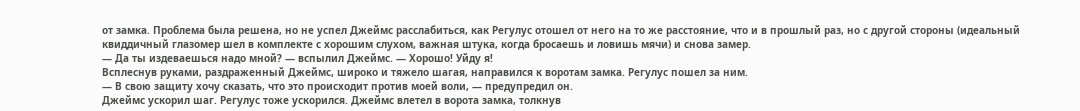от замка. Проблема была решена, но не успел Джеймс расслабиться, как Регулус отошел от него на то же расстояние, что и в прошлый раз, но с другой стороны (идеальный квиддичный глазомер шел в комплекте с хорошим слухом, важная штука, когда бросаешь и ловишь мячи) и снова замер.
— Да ты издеваешься надо мной? — вспылил Джеймс. — Хорошо! Уйду я!
Всплеснув руками, раздраженный Джеймс, широко и тяжело шагая, направился к воротам замка. Регулус пошел за ним.
— В свою защиту хочу сказать, что это происходит против моей воли, — предупредил он.
Джеймс ускорил шаг. Регулус тоже ускорился. Джеймс влетел в ворота замка, толкнув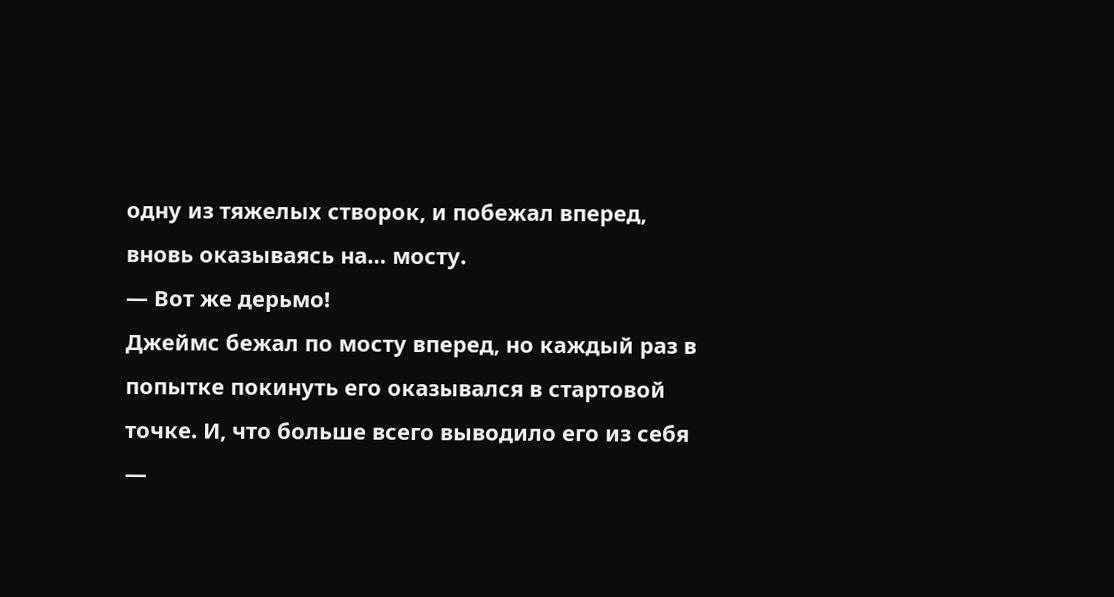одну из тяжелых створок, и побежал вперед, вновь оказываясь на… мосту.
— Вот же дерьмо!
Джеймс бежал по мосту вперед, но каждый раз в попытке покинуть его оказывался в стартовой точке. И, что больше всего выводило его из себя —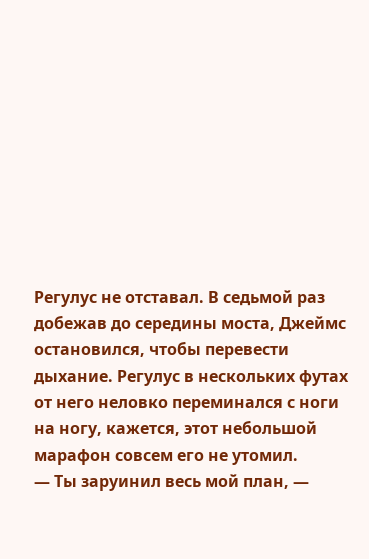Регулус не отставал. В седьмой раз добежав до середины моста, Джеймс остановился, чтобы перевести дыхание. Регулус в нескольких футах от него неловко переминался с ноги на ногу, кажется, этот небольшой марафон совсем его не утомил.
— Ты заруинил весь мой план, —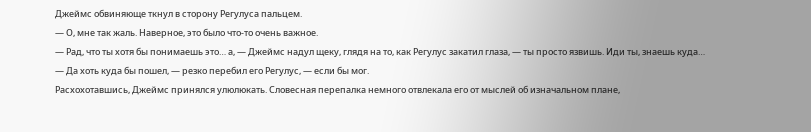Джеймс обвиняюще ткнул в сторону Регулуса пальцем.
— О, мне так жаль. Наверное, это было что-то очень важное.
— Рад, что ты хотя бы понимаешь это… а, — Джеймс надул щеку, глядя на то, как Регулус закатил глаза, — ты просто язвишь. Иди ты, знаешь куда…
— Да хоть куда бы пошел, — резко перебил его Регулус, — если бы мог.
Расхохотавшись, Джеймс принялся улюлюкать. Словесная перепалка немного отвлекала его от мыслей об изначальном плане,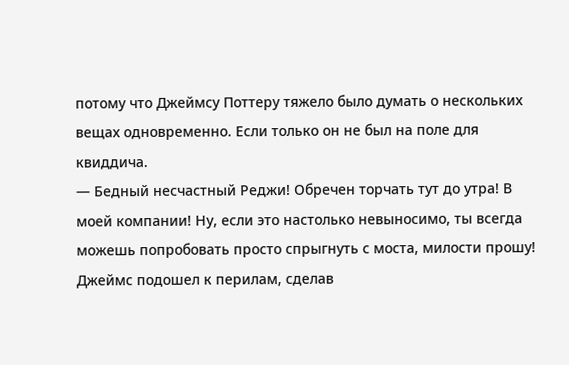потому что Джеймсу Поттеру тяжело было думать о нескольких вещах одновременно. Если только он не был на поле для квиддича.
— Бедный несчастный Реджи! Обречен торчать тут до утра! В моей компании! Ну, если это настолько невыносимо, ты всегда можешь попробовать просто спрыгнуть с моста, милости прошу!
Джеймс подошел к перилам, сделав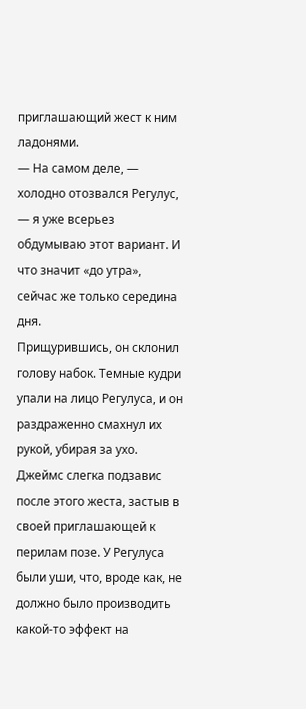приглашающий жест к ним ладонями.
— На самом деле, — холодно отозвался Регулус, — я уже всерьез обдумываю этот вариант. И что значит «до утра», сейчас же только середина дня.
Прищурившись, он склонил голову набок. Темные кудри упали на лицо Регулуса, и он раздраженно смахнул их рукой, убирая за ухо. Джеймс слегка подзавис после этого жеста, застыв в своей приглашающей к перилам позе. У Регулуса были уши, что, вроде как, не должно было производить какой-то эффект на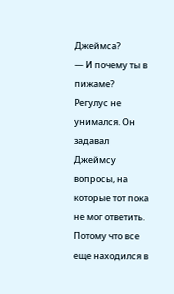Джеймса?
— И почему ты в пижаме?
Регулус не унимался. Он задавал Джеймсу вопросы, на которые тот пока не мог ответить. Потому что все еще находился в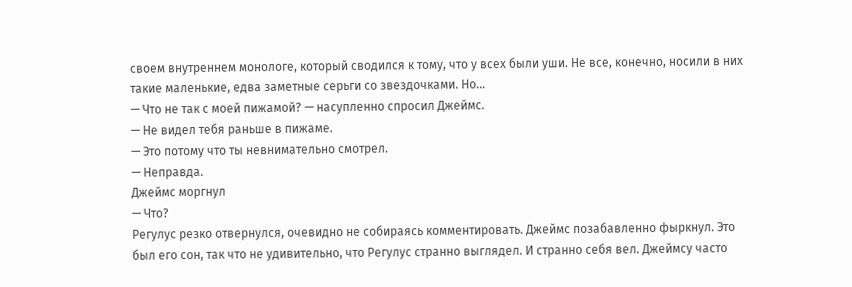своем внутреннем монологе, который сводился к тому, что у всех были уши. Не все, конечно, носили в них такие маленькие, едва заметные серьги со звездочками. Но…
— Что не так с моей пижамой? — насупленно спросил Джеймс.
— Не видел тебя раньше в пижаме.
— Это потому что ты невнимательно смотрел.
— Неправда.
Джеймс моргнул
— Что?
Регулус резко отвернулся, очевидно не собираясь комментировать. Джеймс позабавленно фыркнул. Это был его сон, так что не удивительно, что Регулус странно выглядел. И странно себя вел. Джеймсу часто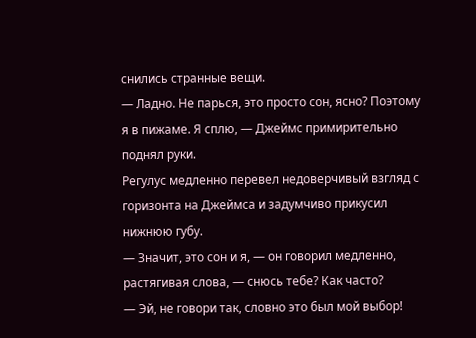снились странные вещи.
— Ладно. Не парься, это просто сон, ясно? Поэтому я в пижаме. Я сплю, — Джеймс примирительно поднял руки.
Регулус медленно перевел недоверчивый взгляд с горизонта на Джеймса и задумчиво прикусил нижнюю губу.
— Значит, это сон и я, — он говорил медленно, растягивая слова, — снюсь тебе? Как часто?
— Эй, не говори так, словно это был мой выбор!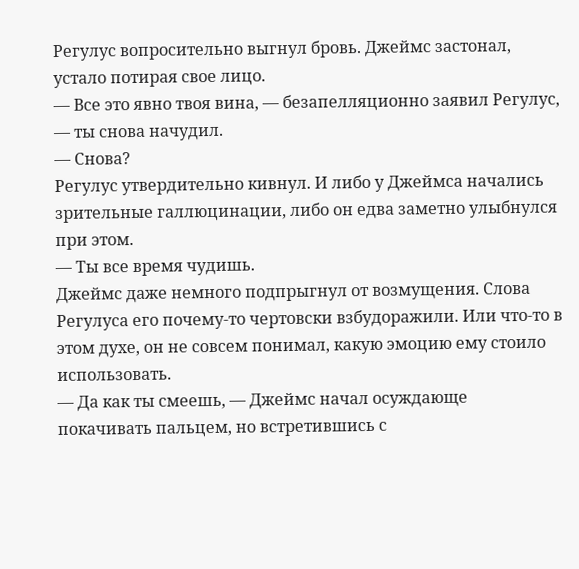Регулус вопросительно выгнул бровь. Джеймс застонал, устало потирая свое лицо.
— Все это явно твоя вина, — безапелляционно заявил Регулус, — ты снова начудил.
— Снова?
Регулус утвердительно кивнул. И либо у Джеймса начались зрительные галлюцинации, либо он едва заметно улыбнулся при этом.
— Ты все время чудишь.
Джеймс даже немного подпрыгнул от возмущения. Слова Регулуса его почему-то чертовски взбудоражили. Или что-то в этом духе, он не совсем понимал, какую эмоцию ему стоило использовать.
— Да как ты смеешь, — Джеймс начал осуждающе покачивать пальцем, но встретившись с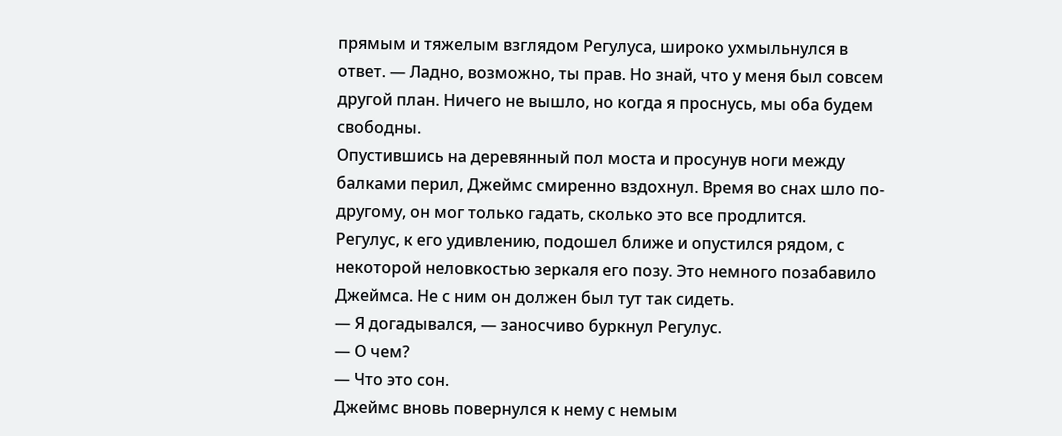прямым и тяжелым взглядом Регулуса, широко ухмыльнулся в ответ. — Ладно, возможно, ты прав. Но знай, что у меня был совсем другой план. Ничего не вышло, но когда я проснусь, мы оба будем свободны.
Опустившись на деревянный пол моста и просунув ноги между балками перил, Джеймс смиренно вздохнул. Время во снах шло по-другому, он мог только гадать, сколько это все продлится.
Регулус, к его удивлению, подошел ближе и опустился рядом, с некоторой неловкостью зеркаля его позу. Это немного позабавило Джеймса. Не с ним он должен был тут так сидеть.
— Я догадывался, — заносчиво буркнул Регулус.
— О чем?
— Что это сон.
Джеймс вновь повернулся к нему с немым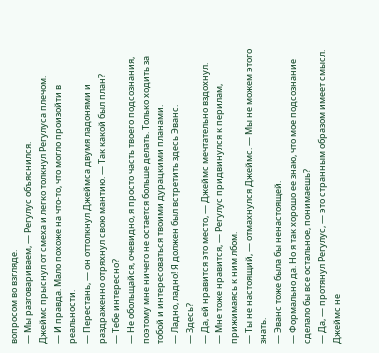вопросом во взгляде.
— Мы разговариваем, — Регулус объяснился.
Джеймс прыснул от смеха и легко толкнул Регулуса плечом.
— И правда. Мало похоже на что-то, что могло произойти в реальности.
— Перестань, — он оттолкнул Джеймса двумя ладонями и раздраженно отряхнул свою мантию. — Так какой был план?
— Тебе интересно?
— Не обольщайся, очевидно, я просто часть твоего подсознания, поэтому мне ничего не остается больше делать. Только ходить за тобой и интересоваться твоими дурацкими планами.
— Ладно, ладно! Я должен был встретить здесь Эванс.
— Здесь?
— Да, ей нравится это место, — Джеймс мечтательно вздохнул.
— Мне тоже нравится, — Регулус придвинулся к перилам, прижимаясь к ним лбом.
— Ты не настоящий, — отмахнулся Джеймс. — Мы не можем этого знать.
— Эванс тоже была бы ненастоящей.
— Формально да. Но я так хорошо ее знаю, что мое подсознание сделало бы все остальное, понимаешь?
— Да, — протянул Регулус, — это странным образом имеет смысл.
Джеймс не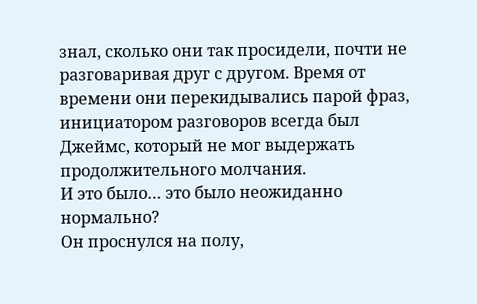знал, сколько они так просидели, почти не разговаривая друг с другом. Время от времени они перекидывались парой фраз, инициатором разговоров всегда был Джеймс, который не мог выдержать продолжительного молчания.
И это было… это было неожиданно нормально?
Он проснулся на полу,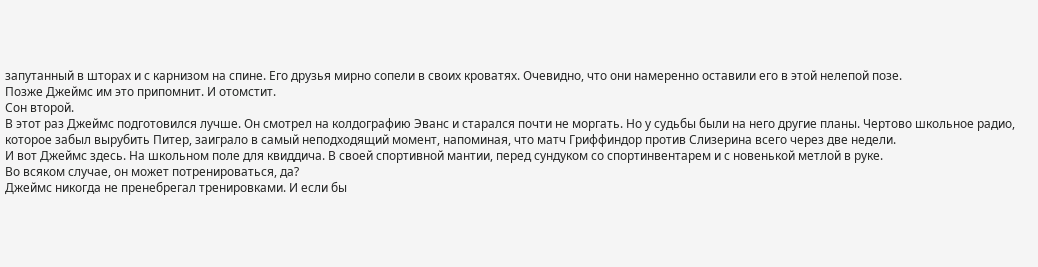запутанный в шторах и с карнизом на спине. Его друзья мирно сопели в своих кроватях. Очевидно, что они намеренно оставили его в этой нелепой позе.
Позже Джеймс им это припомнит. И отомстит.
Сон второй.
В этот раз Джеймс подготовился лучше. Он смотрел на колдографию Эванс и старался почти не моргать. Но у судьбы были на него другие планы. Чертово школьное радио, которое забыл вырубить Питер, заиграло в самый неподходящий момент, напоминая, что матч Гриффиндор против Слизерина всего через две недели.
И вот Джеймс здесь. На школьном поле для квиддича. В своей спортивной мантии, перед сундуком со спортинвентарем и с новенькой метлой в руке.
Во всяком случае, он может потренироваться, да?
Джеймс никогда не пренебрегал тренировками. И если бы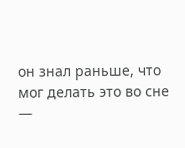он знал раньше, что мог делать это во сне —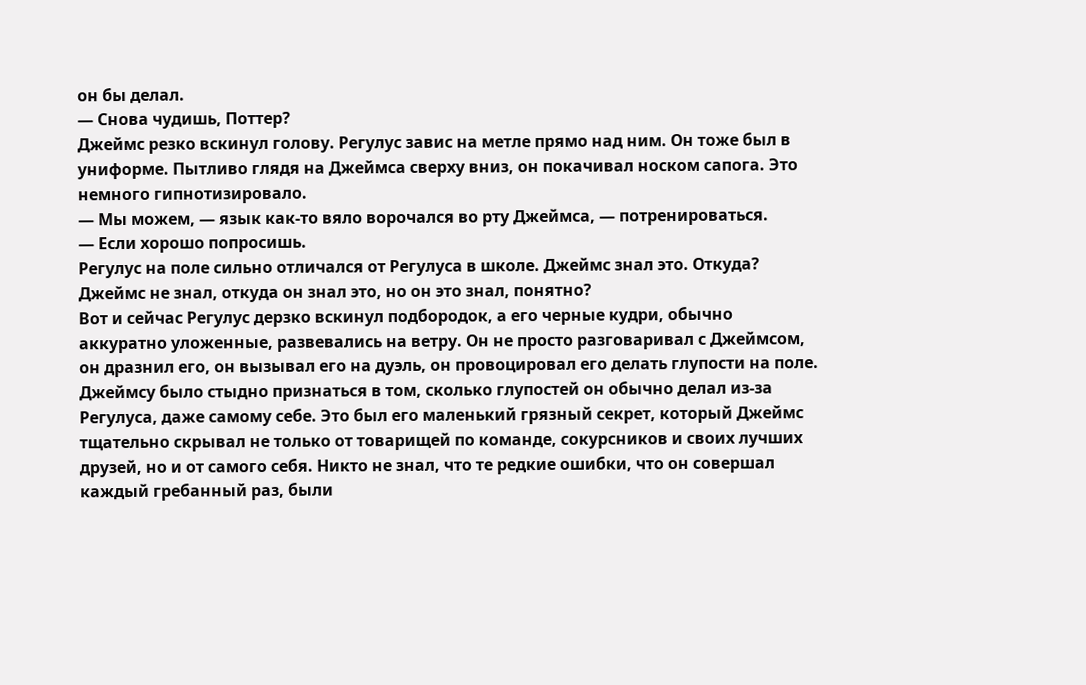он бы делал.
— Снова чудишь, Поттер?
Джеймс резко вскинул голову. Регулус завис на метле прямо над ним. Он тоже был в униформе. Пытливо глядя на Джеймса сверху вниз, он покачивал носком сапога. Это немного гипнотизировало.
— Мы можем, — язык как-то вяло ворочался во рту Джеймса, — потренироваться.
— Если хорошо попросишь.
Регулус на поле сильно отличался от Регулуса в школе. Джеймс знал это. Откуда? Джеймс не знал, откуда он знал это, но он это знал, понятно?
Вот и сейчас Регулус дерзко вскинул подбородок, а его черные кудри, обычно аккуратно уложенные, развевались на ветру. Он не просто разговаривал с Джеймсом, он дразнил его, он вызывал его на дуэль, он провоцировал его делать глупости на поле.
Джеймсу было стыдно признаться в том, сколько глупостей он обычно делал из-за Регулуса, даже самому себе. Это был его маленький грязный секрет, который Джеймс тщательно скрывал не только от товарищей по команде, сокурсников и своих лучших друзей, но и от самого себя. Никто не знал, что те редкие ошибки, что он совершал каждый гребанный раз, были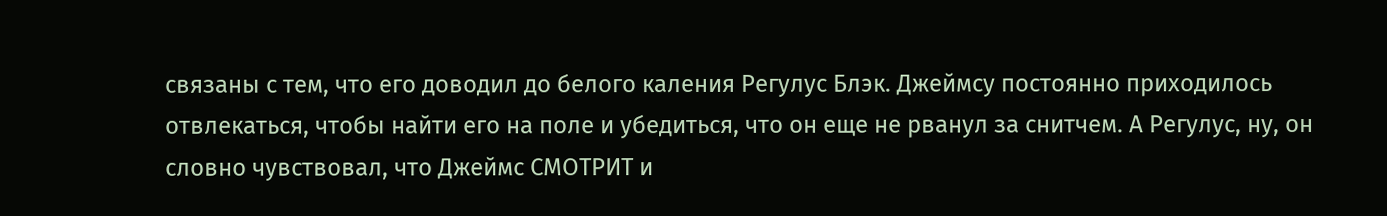связаны с тем, что его доводил до белого каления Регулус Блэк. Джеймсу постоянно приходилось отвлекаться, чтобы найти его на поле и убедиться, что он еще не рванул за снитчем. А Регулус, ну, он словно чувствовал, что Джеймс СМОТРИТ и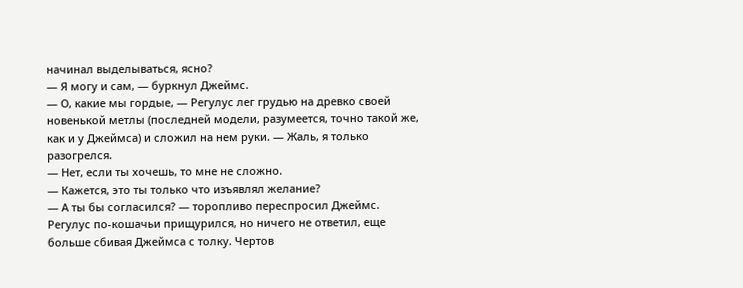начинал выделываться, ясно?
— Я могу и сам, — буркнул Джеймс.
— О, какие мы гордые, — Регулус лег грудью на древко своей новенькой метлы (последней модели, разумеется, точно такой же, как и у Джеймса) и сложил на нем руки. — Жаль, я только разогрелся.
— Нет, если ты хочешь, то мне не сложно.
— Кажется, это ты только что изъявлял желание?
— А ты бы согласился? — торопливо переспросил Джеймс.
Регулус по-кошачьи прищурился, но ничего не ответил, еще больше сбивая Джеймса с толку. Чертов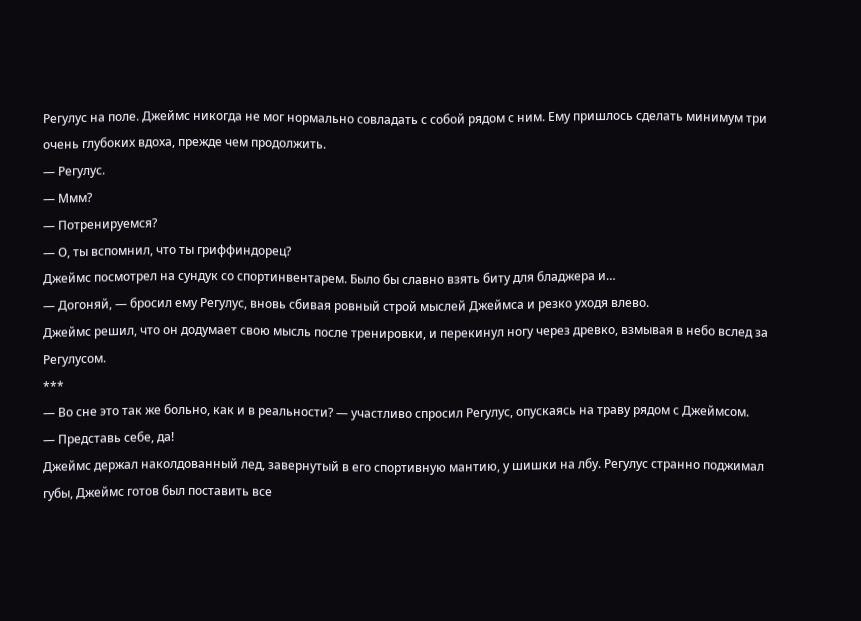Регулус на поле. Джеймс никогда не мог нормально совладать с собой рядом с ним. Ему пришлось сделать минимум три очень глубоких вдоха, прежде чем продолжить.
— Регулус.
— Ммм?
— Потренируемся?
— О, ты вспомнил, что ты гриффиндорец?
Джеймс посмотрел на сундук со спортинвентарем. Было бы славно взять биту для бладжера и…
— Догоняй, — бросил ему Регулус, вновь сбивая ровный строй мыслей Джеймса и резко уходя влево.
Джеймс решил, что он додумает свою мысль после тренировки, и перекинул ногу через древко, взмывая в небо вслед за Регулусом.
***
— Во сне это так же больно, как и в реальности? — участливо спросил Регулус, опускаясь на траву рядом с Джеймсом.
— Представь себе, да!
Джеймс держал наколдованный лед, завернутый в его спортивную мантию, у шишки на лбу. Регулус странно поджимал губы, Джеймс готов был поставить все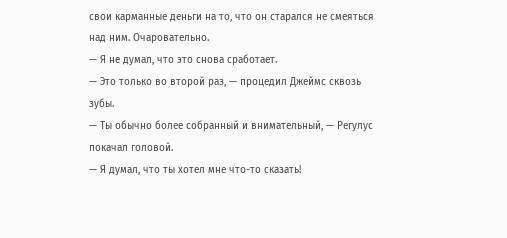свои карманные деньги на то, что он старался не смеяться над ним. Очаровательно.
— Я не думал, что это снова сработает.
— Это только во второй раз, — процедил Джеймс сквозь зубы.
— Ты обычно более собранный и внимательный, — Регулус покачал головой.
— Я думал, что ты хотел мне что-то сказать!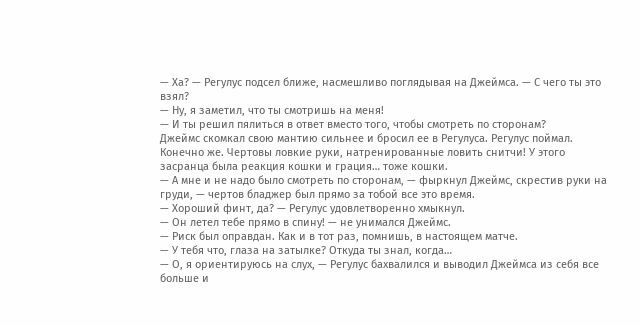— Ха? — Регулус подсел ближе, насмешливо поглядывая на Джеймса. — С чего ты это взял?
— Ну, я заметил, что ты смотришь на меня!
— И ты решил пялиться в ответ вместо того, чтобы смотреть по сторонам?
Джеймс скомкал свою мантию сильнее и бросил ее в Регулуса. Регулус поймал. Конечно же. Чертовы ловкие руки, натренированные ловить снитчи! У этого засранца была реакция кошки и грация… тоже кошки.
— А мне и не надо было смотреть по сторонам, — фыркнул Джеймс, скрестив руки на груди, — чертов бладжер был прямо за тобой все это время.
— Хороший финт, да? — Регулус удовлетворенно хмыкнул.
— Он летел тебе прямо в спину! — не унимался Джеймс.
— Риск был оправдан. Как и в тот раз, помнишь, в настоящем матче.
— У тебя что, глаза на затылке? Откуда ты знал, когда…
— О, я ориентируюсь на слух, — Регулус бахвалился и выводил Джеймса из себя все больше и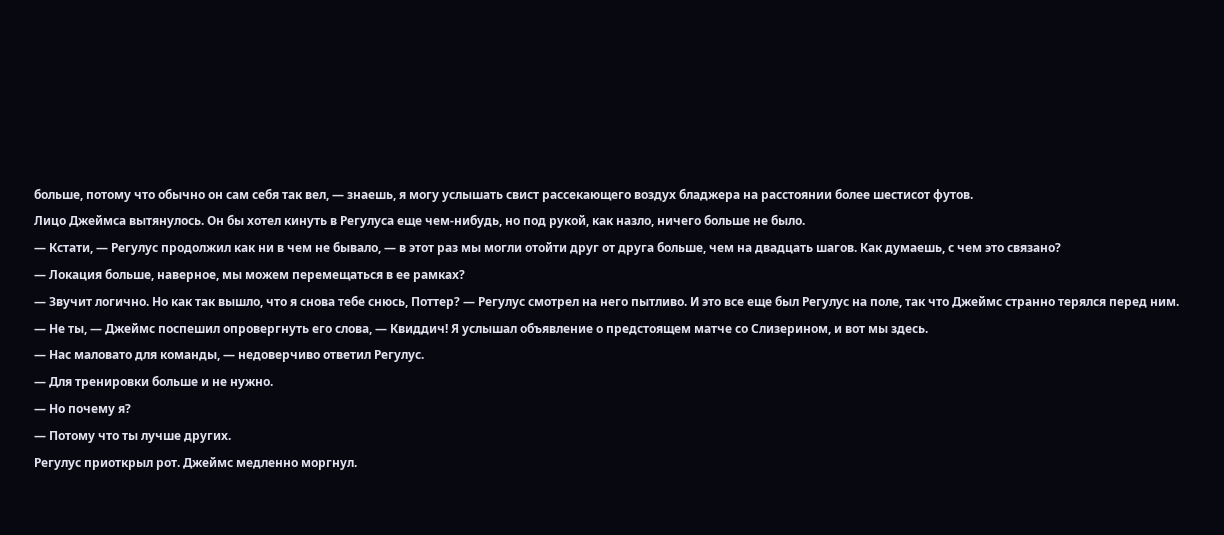больше, потому что обычно он сам себя так вел, — знаешь, я могу услышать свист рассекающего воздух бладжера на расстоянии более шестисот футов.
Лицо Джеймса вытянулось. Он бы хотел кинуть в Регулуса еще чем-нибудь, но под рукой, как назло, ничего больше не было.
— Кстати, — Регулус продолжил как ни в чем не бывало, — в этот раз мы могли отойти друг от друга больше, чем на двадцать шагов. Как думаешь, с чем это связано?
— Локация больше, наверное, мы можем перемещаться в ее рамках?
— Звучит логично. Но как так вышло, что я снова тебе снюсь, Поттер? — Регулус смотрел на него пытливо. И это все еще был Регулус на поле, так что Джеймс странно терялся перед ним.
— Не ты, — Джеймс поспешил опровергнуть его слова, — Квиддич! Я услышал объявление о предстоящем матче со Слизерином, и вот мы здесь.
— Нас маловато для команды, — недоверчиво ответил Регулус.
— Для тренировки больше и не нужно.
— Но почему я?
— Потому что ты лучше других.
Регулус приоткрыл рот. Джеймс медленно моргнул.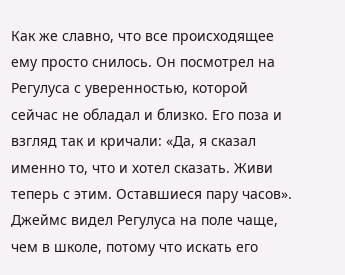Как же славно, что все происходящее ему просто снилось. Он посмотрел на Регулуса с уверенностью, которой сейчас не обладал и близко. Его поза и взгляд так и кричали: «Да, я сказал именно то, что и хотел сказать. Живи теперь с этим. Оставшиеся пару часов».
Джеймс видел Регулуса на поле чаще, чем в школе, потому что искать его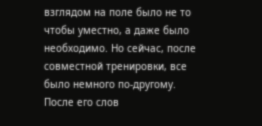взглядом на поле было не то чтобы уместно, а даже было необходимо. Но сейчас, после совместной тренировки, все было немного по-другому. После его слов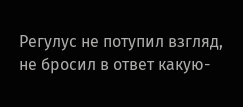Регулус не потупил взгляд, не бросил в ответ какую-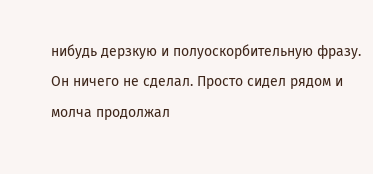нибудь дерзкую и полуоскорбительную фразу. Он ничего не сделал. Просто сидел рядом и молча продолжал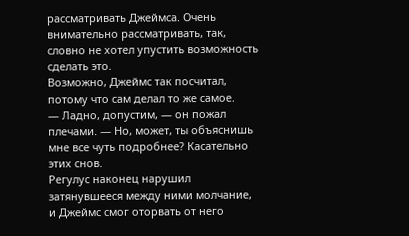рассматривать Джеймса. Очень внимательно рассматривать, так, словно не хотел упустить возможность сделать это.
Возможно, Джеймс так посчитал, потому что сам делал то же самое.
— Ладно, допустим, — он пожал плечами. — Но, может, ты объяснишь мне все чуть подробнее? Касательно этих снов.
Регулус наконец нарушил затянувшееся между ними молчание, и Джеймс смог оторвать от него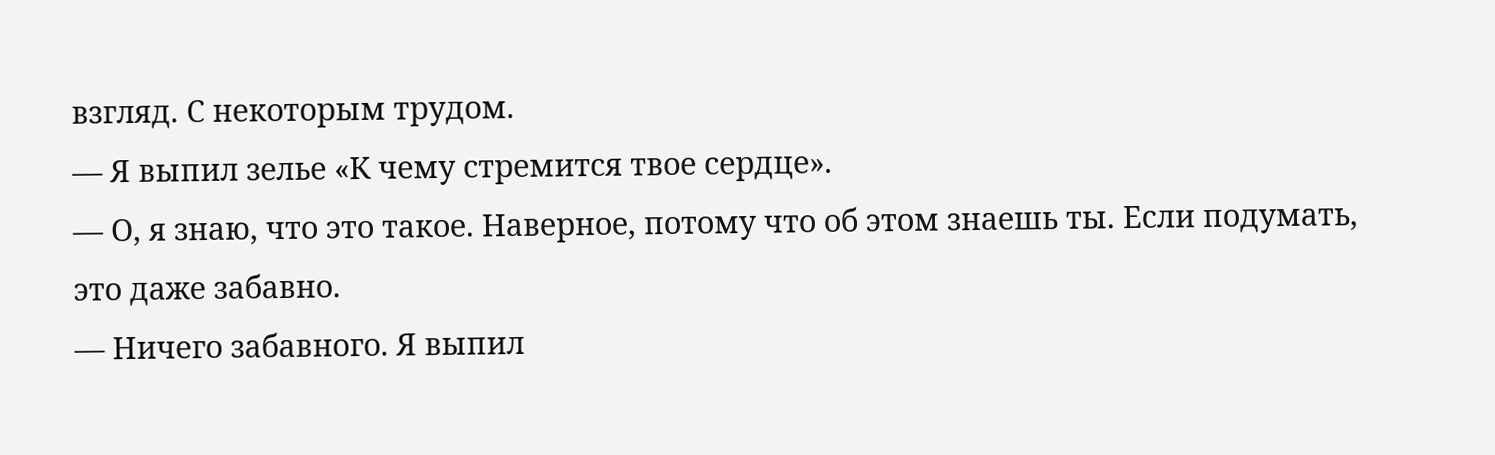взгляд. С некоторым трудом.
— Я выпил зелье «К чему стремится твое сердце».
— О, я знаю, что это такое. Наверное, потому что об этом знаешь ты. Если подумать, это даже забавно.
— Ничего забавного. Я выпил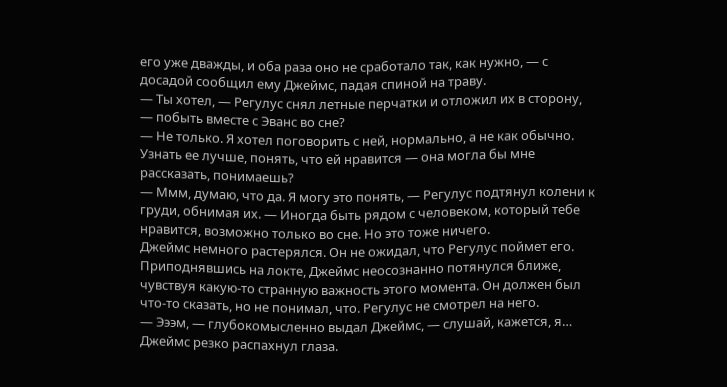его уже дважды, и оба раза оно не сработало так, как нужно, — с досадой сообщил ему Джеймс, падая спиной на траву.
— Ты хотел, — Регулус снял летные перчатки и отложил их в сторону, — побыть вместе с Эванс во сне?
— Не только. Я хотел поговорить с ней, нормально, а не как обычно. Узнать ее лучше, понять, что ей нравится — она могла бы мне рассказать, понимаешь?
— Ммм, думаю, что да. Я могу это понять, — Регулус подтянул колени к груди, обнимая их. — Иногда быть рядом с человеком, который тебе нравится, возможно только во сне. Но это тоже ничего.
Джеймс немного растерялся. Он не ожидал, что Регулус поймет его. Приподнявшись на локте, Джеймс неосознанно потянулся ближе, чувствуя какую-то странную важность этого момента. Он должен был что-то сказать, но не понимал, что. Регулус не смотрел на него.
— Эээм, — глубокомысленно выдал Джеймс, — слушай, кажется, я…
Джеймс резко распахнул глаза.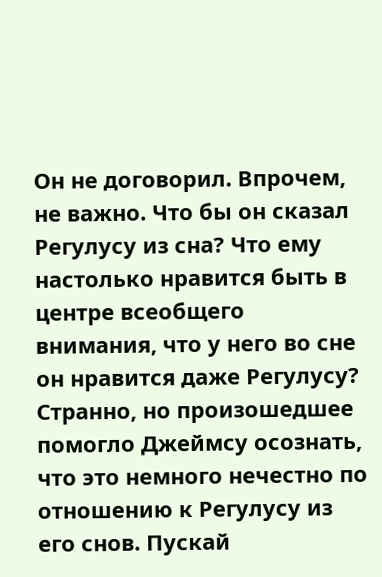Он не договорил. Впрочем, не важно. Что бы он сказал Регулусу из сна? Что ему настолько нравится быть в центре всеобщего внимания, что у него во сне он нравится даже Регулусу?
Странно, но произошедшее помогло Джеймсу осознать, что это немного нечестно по отношению к Регулусу из его снов. Пускай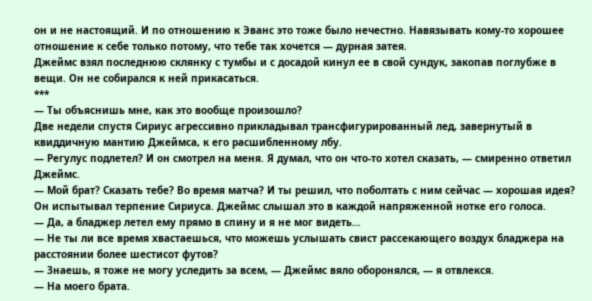он и не настоящий. И по отношению к Эванс это тоже было нечестно. Навязывать кому-то хорошее отношение к себе только потому, что тебе так хочется — дурная затея.
Джеймс взял последнюю склянку с тумбы и с досадой кинул ее в свой сундук, закопав поглубже в вещи. Он не собирался к ней прикасаться.
***
— Ты объяснишь мне, как это вообще произошло?
Две недели спустя Сириус агрессивно прикладывал трансфигурированный лед, завернутый в квиддичную мантию Джеймса, к его расшибленному лбу.
— Регулус подлетел? И он смотрел на меня. Я думал, что он что-то хотел сказать, — смиренно ответил Джеймс.
— Мой брат? Сказать тебе? Во время матча? И ты решил, что поболтать с ним сейчас — хорошая идея?
Он испытывал терпение Сириуса. Джеймс слышал это в каждой напряженной нотке его голоса.
— Да, а бладжер летел ему прямо в спину и я не мог видеть…
— Не ты ли все время хвастаешься, что можешь услышать свист рассекающего воздух бладжера на расстоянии более шестисот футов?
— Знаешь, я тоже не могу уследить за всем, — Джеймс вяло оборонялся, — я отвлекся.
— На моего брата.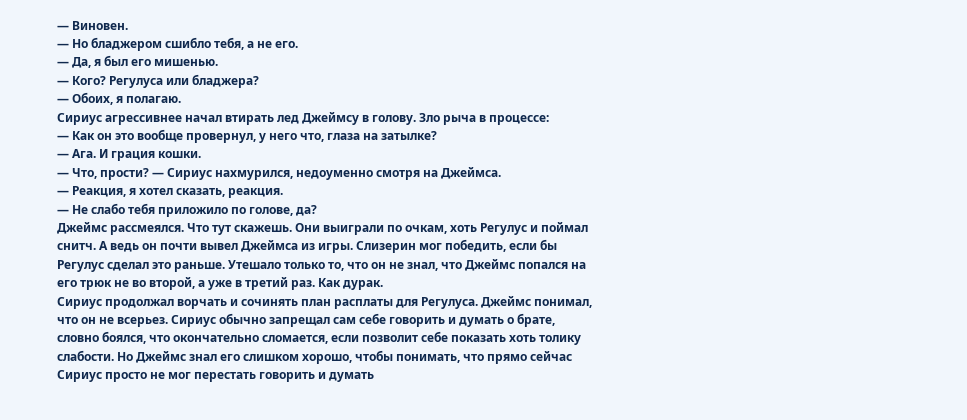— Виновен.
— Но бладжером сшибло тебя, а не его.
— Да, я был его мишенью.
— Кого? Регулуса или бладжера?
— Обоих, я полагаю.
Сириус агрессивнее начал втирать лед Джеймсу в голову. Зло рыча в процессе:
— Как он это вообще провернул, у него что, глаза на затылке?
— Ага. И грация кошки.
— Что, прости? — Сириус нахмурился, недоуменно смотря на Джеймса.
— Реакция, я хотел сказать, реакция.
— Не слабо тебя приложило по голове, да?
Джеймс рассмеялся. Что тут скажешь. Они выиграли по очкам, хоть Регулус и поймал снитч. А ведь он почти вывел Джеймса из игры. Слизерин мог победить, если бы Регулус сделал это раньше. Утешало только то, что он не знал, что Джеймс попался на его трюк не во второй, а уже в третий раз. Как дурак.
Сириус продолжал ворчать и сочинять план расплаты для Регулуса. Джеймс понимал, что он не всерьез. Сириус обычно запрещал сам себе говорить и думать о брате, словно боялся, что окончательно сломается, если позволит себе показать хоть толику слабости. Но Джеймс знал его слишком хорошо, чтобы понимать, что прямо сейчас Сириус просто не мог перестать говорить и думать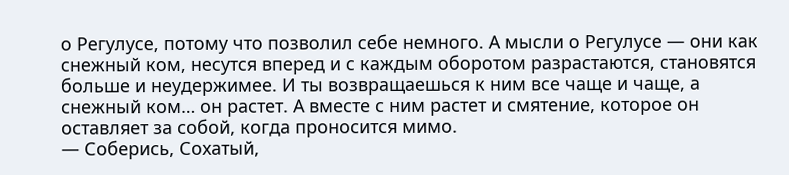о Регулусе, потому что позволил себе немного. А мысли о Регулусе — они как снежный ком, несутся вперед и с каждым оборотом разрастаются, становятся больше и неудержимее. И ты возвращаешься к ним все чаще и чаще, а снежный ком… он растет. А вместе с ним растет и смятение, которое он оставляет за собой, когда проносится мимо.
— Соберись, Сохатый,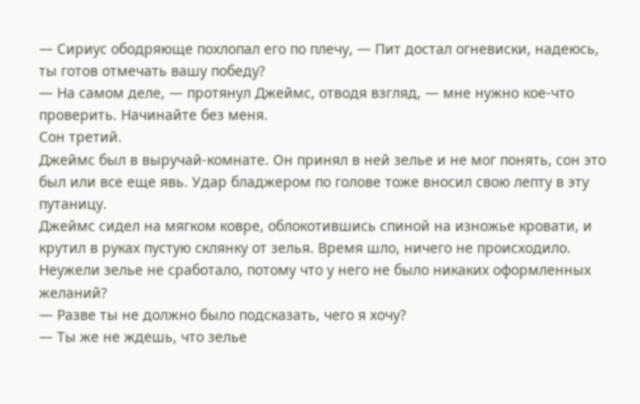— Сириус ободряюще похлопал его по плечу, — Пит достал огневиски, надеюсь, ты готов отмечать вашу победу?
— На самом деле, — протянул Джеймс, отводя взгляд, — мне нужно кое-что проверить. Начинайте без меня.
Сон третий.
Джеймс был в выручай-комнате. Он принял в ней зелье и не мог понять, сон это был или все еще явь. Удар бладжером по голове тоже вносил свою лепту в эту путаницу.
Джеймс сидел на мягком ковре, облокотившись спиной на изножье кровати, и крутил в руках пустую склянку от зелья. Время шло, ничего не происходило. Неужели зелье не сработало, потому что у него не было никаких оформленных желаний?
— Разве ты не должно было подсказать, чего я хочу?
— Ты же не ждешь, что зелье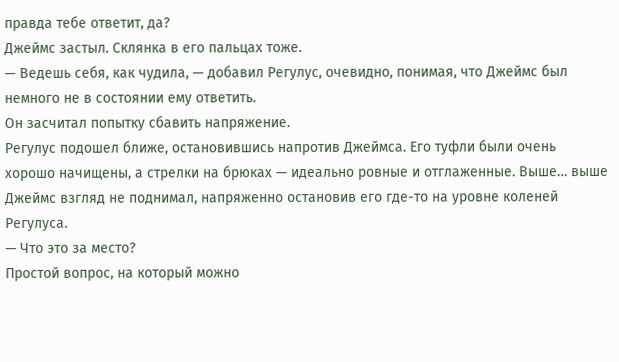правда тебе ответит, да?
Джеймс застыл. Склянка в его пальцах тоже.
— Ведешь себя, как чудила, — добавил Регулус, очевидно, понимая, что Джеймс был немного не в состоянии ему ответить.
Он засчитал попытку сбавить напряжение.
Регулус подошел ближе, остановившись напротив Джеймса. Его туфли были очень хорошо начищены, а стрелки на брюках — идеально ровные и отглаженные. Выше… выше Джеймс взгляд не поднимал, напряженно остановив его где-то на уровне коленей Регулуса.
— Что это за место?
Простой вопрос, на который можно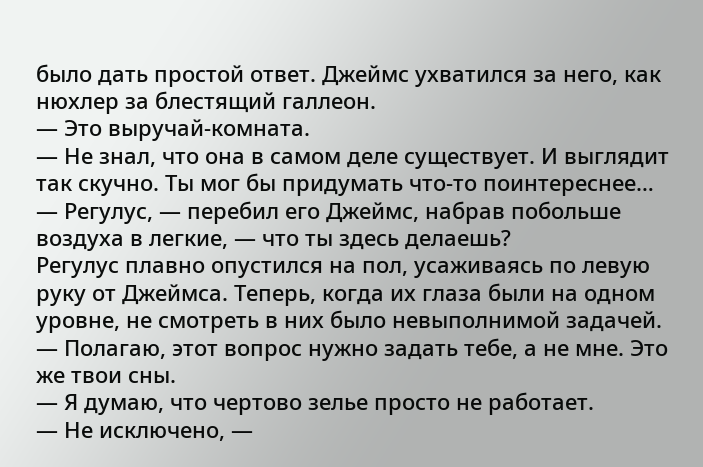было дать простой ответ. Джеймс ухватился за него, как нюхлер за блестящий галлеон.
— Это выручай-комната.
— Не знал, что она в самом деле существует. И выглядит так скучно. Ты мог бы придумать что-то поинтереснее…
— Регулус, — перебил его Джеймс, набрав побольше воздуха в легкие, — что ты здесь делаешь?
Регулус плавно опустился на пол, усаживаясь по левую руку от Джеймса. Теперь, когда их глаза были на одном уровне, не смотреть в них было невыполнимой задачей.
— Полагаю, этот вопрос нужно задать тебе, а не мне. Это же твои сны.
— Я думаю, что чертово зелье просто не работает.
— Не исключено, —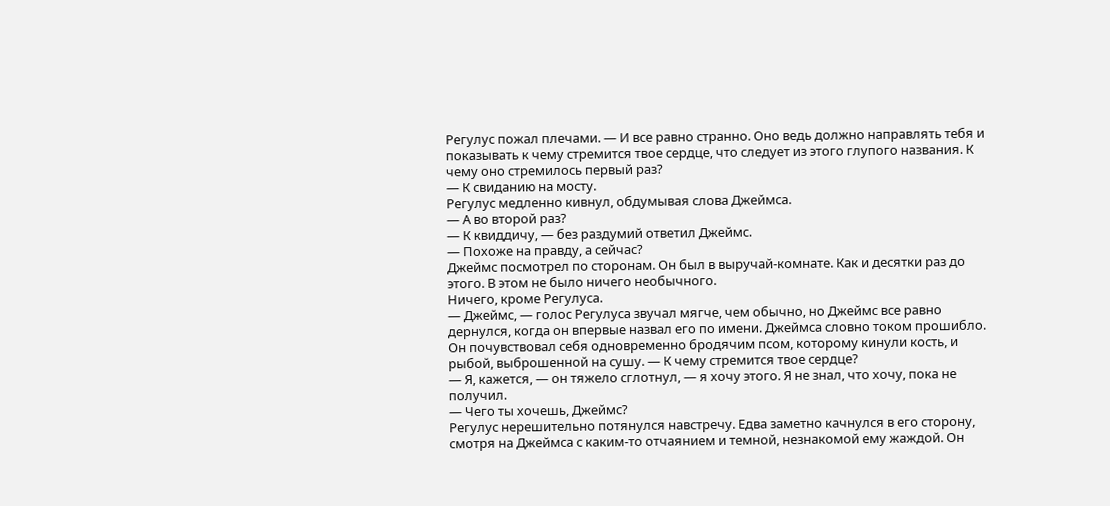Регулус пожал плечами. — И все равно странно. Оно ведь должно направлять тебя и показывать к чему стремится твое сердце, что следует из этого глупого названия. К чему оно стремилось первый раз?
— К свиданию на мосту.
Регулус медленно кивнул, обдумывая слова Джеймса.
— А во второй раз?
— К квиддичу, — без раздумий ответил Джеймс.
— Похоже на правду, а сейчас?
Джеймс посмотрел по сторонам. Он был в выручай-комнате. Как и десятки раз до этого. В этом не было ничего необычного.
Ничего, кроме Регулуса.
— Джеймс, — голос Регулуса звучал мягче, чем обычно, но Джеймс все равно дернулся, когда он впервые назвал его по имени. Джеймса словно током прошибло. Он почувствовал себя одновременно бродячим псом, которому кинули кость, и рыбой, выброшенной на сушу. — К чему стремится твое сердце?
— Я, кажется, — он тяжело сглотнул, — я хочу этого. Я не знал, что хочу, пока не получил.
— Чего ты хочешь, Джеймс?
Регулус нерешительно потянулся навстречу. Едва заметно качнулся в его сторону, смотря на Джеймса с каким-то отчаянием и темной, незнакомой ему жаждой. Он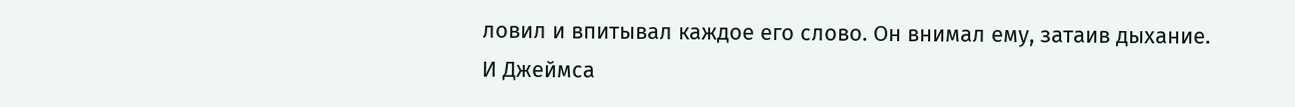ловил и впитывал каждое его слово. Он внимал ему, затаив дыхание.
И Джеймса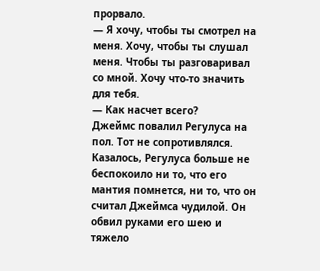прорвало.
— Я хочу, чтобы ты смотрел на меня. Хочу, чтобы ты слушал меня. Чтобы ты разговаривал со мной. Хочу что-то значить для тебя.
— Как насчет всего?
Джеймс повалил Регулуса на пол. Тот не сопротивлялся. Казалось, Регулуса больше не беспокоило ни то, что его мантия помнется, ни то, что он считал Джеймса чудилой. Он обвил руками его шею и тяжело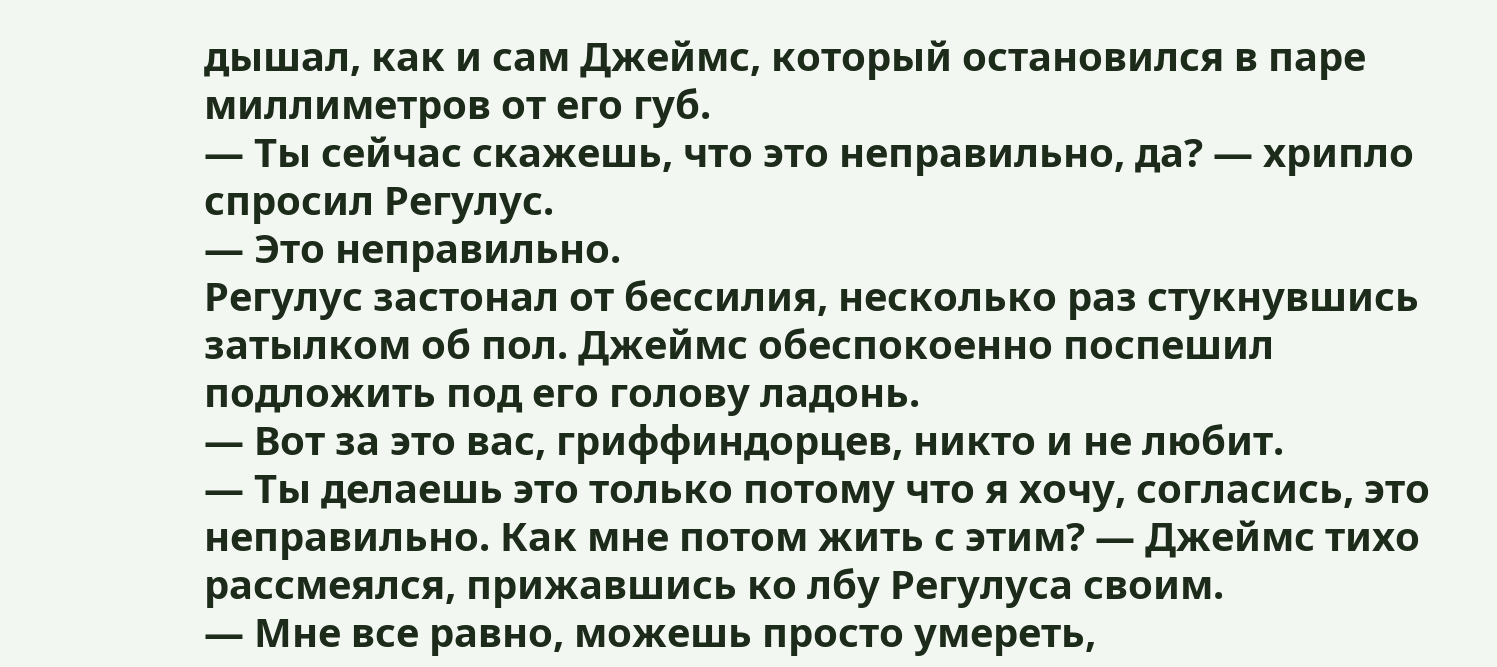дышал, как и сам Джеймс, который остановился в паре миллиметров от его губ.
— Ты сейчас скажешь, что это неправильно, да? — хрипло спросил Регулус.
— Это неправильно.
Регулус застонал от бессилия, несколько раз стукнувшись затылком об пол. Джеймс обеспокоенно поспешил подложить под его голову ладонь.
— Вот за это вас, гриффиндорцев, никто и не любит.
— Ты делаешь это только потому что я хочу, согласись, это неправильно. Как мне потом жить с этим? — Джеймс тихо рассмеялся, прижавшись ко лбу Регулуса своим.
— Мне все равно, можешь просто умереть,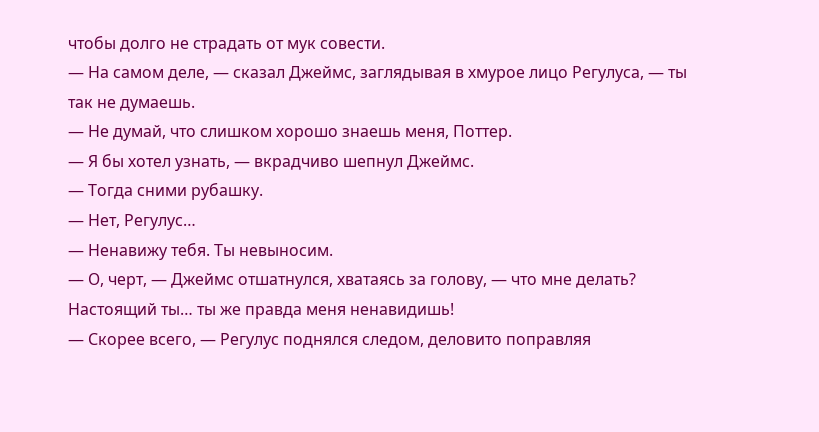чтобы долго не страдать от мук совести.
— На самом деле, — сказал Джеймс, заглядывая в хмурое лицо Регулуса, — ты так не думаешь.
— Не думай, что слишком хорошо знаешь меня, Поттер.
— Я бы хотел узнать, — вкрадчиво шепнул Джеймс.
— Тогда сними рубашку.
— Нет, Регулус…
— Ненавижу тебя. Ты невыносим.
— О, черт, — Джеймс отшатнулся, хватаясь за голову, — что мне делать? Настоящий ты… ты же правда меня ненавидишь!
— Скорее всего, — Регулус поднялся следом, деловито поправляя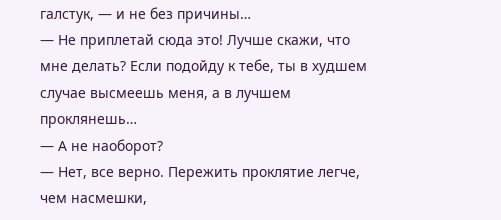галстук, — и не без причины…
— Не приплетай сюда это! Лучше скажи, что мне делать? Если подойду к тебе, ты в худшем случае высмеешь меня, а в лучшем проклянешь…
— А не наоборот?
— Нет, все верно. Пережить проклятие легче, чем насмешки,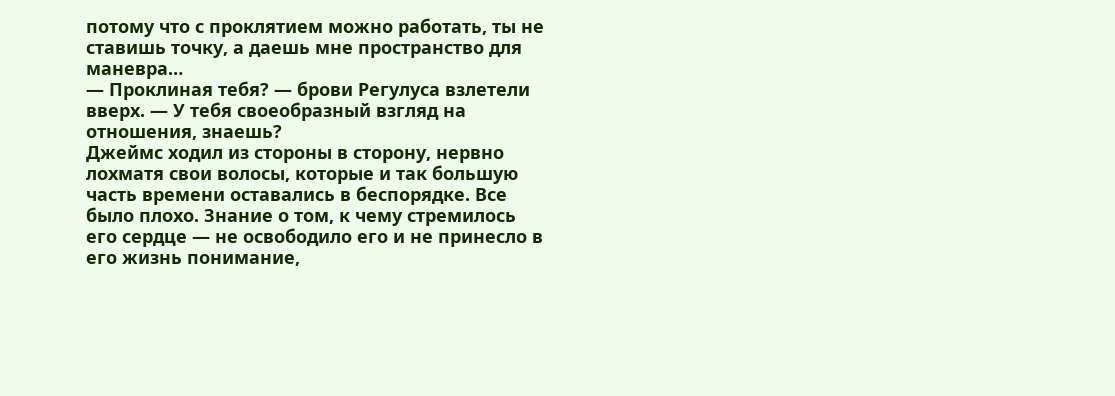потому что с проклятием можно работать, ты не ставишь точку, а даешь мне пространство для маневра…
— Проклиная тебя? — брови Регулуса взлетели вверх. — У тебя своеобразный взгляд на отношения, знаешь?
Джеймс ходил из стороны в сторону, нервно лохматя свои волосы, которые и так большую часть времени оставались в беспорядке. Все было плохо. Знание о том, к чему стремилось его сердце — не освободило его и не принесло в его жизнь понимание,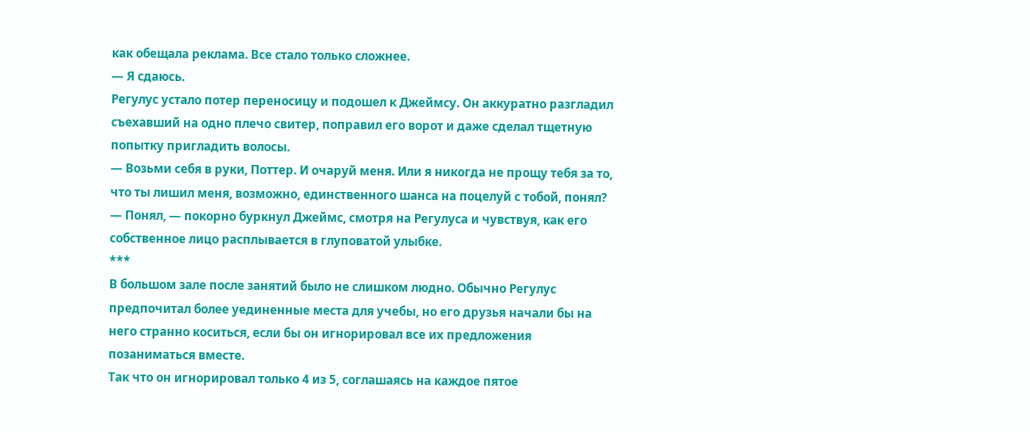как обещала реклама. Все стало только сложнее.
— Я сдаюсь.
Регулус устало потер переносицу и подошел к Джеймсу. Он аккуратно разгладил съехавший на одно плечо свитер, поправил его ворот и даже сделал тщетную попытку пригладить волосы.
— Возьми себя в руки, Поттер. И очаруй меня. Или я никогда не прощу тебя за то, что ты лишил меня, возможно, единственного шанса на поцелуй с тобой, понял?
— Понял, — покорно буркнул Джеймс, смотря на Регулуса и чувствуя, как его собственное лицо расплывается в глуповатой улыбке.
***
В большом зале после занятий было не слишком людно. Обычно Регулус предпочитал более уединенные места для учебы, но его друзья начали бы на него странно коситься, если бы он игнорировал все их предложения позаниматься вместе.
Так что он игнорировал только 4 из 5, соглашаясь на каждое пятое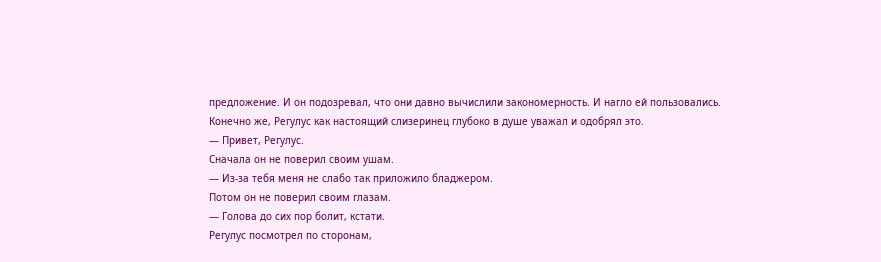предложение. И он подозревал, что они давно вычислили закономерность. И нагло ей пользовались.
Конечно же, Регулус как настоящий слизеринец глубоко в душе уважал и одобрял это.
— Привет, Регулус.
Сначала он не поверил своим ушам.
— Из-за тебя меня не слабо так приложило бладжером.
Потом он не поверил своим глазам.
— Голова до сих пор болит, кстати.
Регулус посмотрел по сторонам,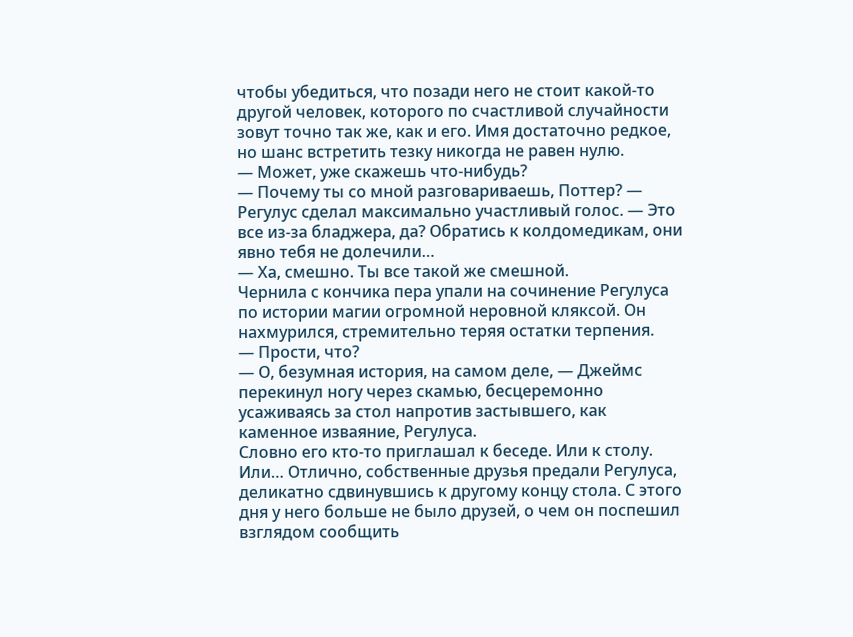чтобы убедиться, что позади него не стоит какой-то другой человек, которого по счастливой случайности зовут точно так же, как и его. Имя достаточно редкое, но шанс встретить тезку никогда не равен нулю.
— Может, уже скажешь что-нибудь?
— Почему ты со мной разговариваешь, Поттер? — Регулус сделал максимально участливый голос. — Это все из-за бладжера, да? Обратись к колдомедикам, они явно тебя не долечили…
— Ха, смешно. Ты все такой же смешной.
Чернила с кончика пера упали на сочинение Регулуса по истории магии огромной неровной кляксой. Он нахмурился, стремительно теряя остатки терпения.
— Прости, что?
— О, безумная история, на самом деле, — Джеймс перекинул ногу через скамью, бесцеремонно усаживаясь за стол напротив застывшего, как каменное изваяние, Регулуса.
Словно его кто-то приглашал к беседе. Или к столу. Или… Отлично, собственные друзья предали Регулуса, деликатно сдвинувшись к другому концу стола. С этого дня у него больше не было друзей, о чем он поспешил взглядом сообщить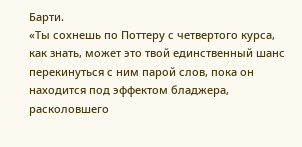Барти.
«Ты сохнешь по Поттеру с четвертого курса, как знать, может это твой единственный шанс перекинуться с ним парой слов, пока он находится под эффектом бладжера, расколовшего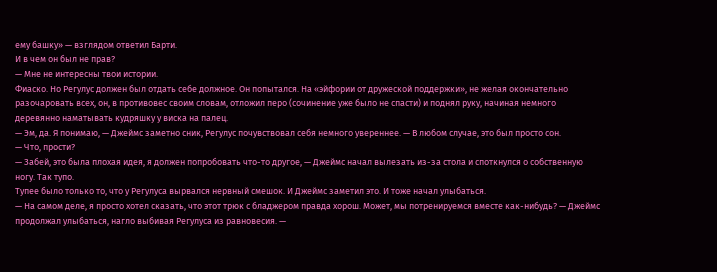ему башку» — взглядом ответил Барти.
И в чем он был не прав?
— Мне не интересны твои истории.
Фиаско. Но Регулус должен был отдать себе должное. Он попытался. На «эйфории от дружеской поддержки», не желая окончательно разочаровать всех, он, в противовес своим словам, отложил перо (сочинение уже было не спасти) и поднял руку, начиная немного деревянно наматывать кудряшку у виска на палец.
— Эм, да. Я понимаю, — Джеймс заметно сник, Регулус почувствовал себя немного увереннее. — В любом случае, это был просто сон.
— Что, прости?
— Забей, это была плохая идея, я должен попробовать что-то другое, — Джеймс начал вылезать из-за стола и споткнулся о собственную ногу. Так тупо.
Тупее было только то, что у Регулуса вырвался нервный смешок. И Джеймс заметил это. И тоже начал улыбаться.
— На самом деле, я просто хотел сказать, что этот трюк с бладжером правда хорош. Может, мы потренируемся вместе как-нибудь? — Джеймс продолжал улыбаться, нагло выбивая Регулуса из равновесия. —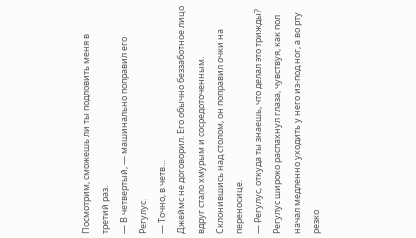Посмотрим, сможешь ли ты подловить меня в третий раз.
— В четвертый, — машинально поправил его Регулус.
— Точно, в четв…
Джеймс не договорил. Его обычно беззаботное лицо вдруг стало хмурым и сосредоточенным. Склонившись над столом, он поправил очки на переносице.
— Регулус, откуда ты знаешь, что делал это трижды?
Регулус широко распахнул глаза, чувствуя, как пол начал медленно уходить у него из-под ног, а во рту резко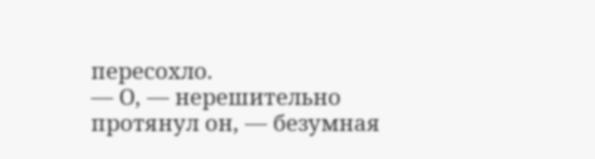пересохло.
— О, — нерешительно протянул он, — безумная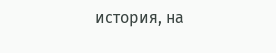история, на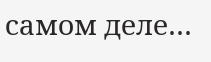самом деле…